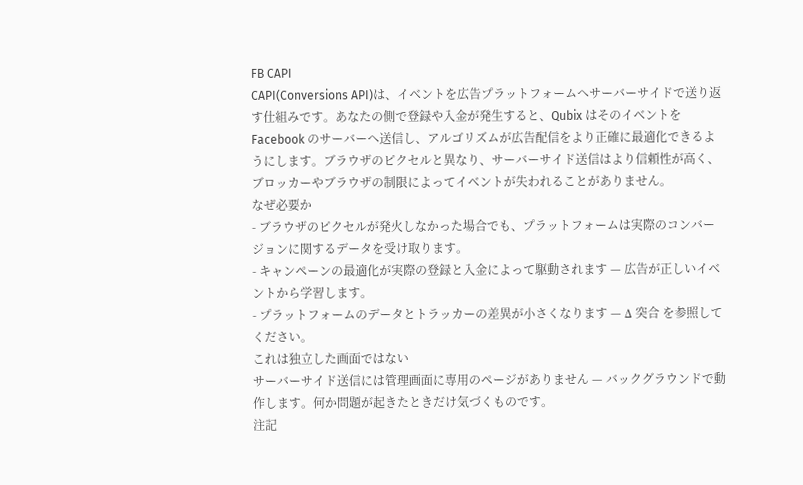FB CAPI
CAPI(Conversions API)は、イベントを広告プラットフォームへサーバーサイドで送り返す仕組みです。あなたの側で登録や入金が発生すると、Qubix はそのイベントを Facebook のサーバーへ送信し、アルゴリズムが広告配信をより正確に最適化できるようにします。ブラウザのピクセルと異なり、サーバーサイド送信はより信頼性が高く、ブロッカーやブラウザの制限によってイベントが失われることがありません。
なぜ必要か
- ブラウザのピクセルが発火しなかった場合でも、プラットフォームは実際のコンバージョンに関するデータを受け取ります。
- キャンペーンの最適化が実際の登録と入金によって駆動されます — 広告が正しいイベントから学習します。
- プラットフォームのデータとトラッカーの差異が小さくなります — Δ 突合 を参照してください。
これは独立した画面ではない
サーバーサイド送信には管理画面に専用のページがありません — バックグラウンドで動作します。何か問題が起きたときだけ気づくものです。
注記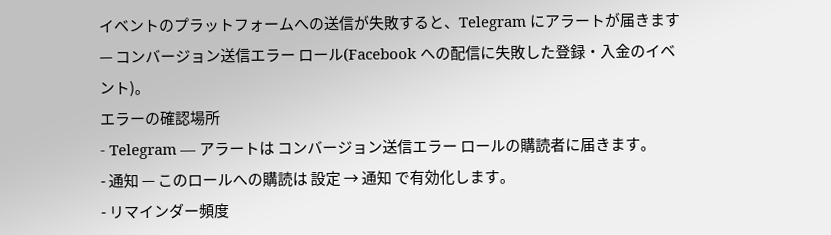イベントのプラットフォームへの送信が失敗すると、Telegram にアラートが届きます — コンバージョン送信エラー ロール(Facebook への配信に失敗した登録・入金のイベント)。
エラーの確認場所
- Telegram — アラートは コンバージョン送信エラー ロールの購読者に届きます。
- 通知 — このロールへの購読は 設定 → 通知 で有効化します。
- リマインダー頻度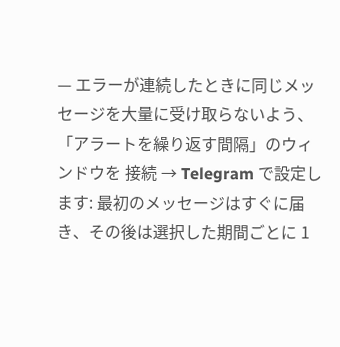— エラーが連続したときに同じメッセージを大量に受け取らないよう、「アラートを繰り返す間隔」のウィンドウを 接続 → Telegram で設定します: 最初のメッセージはすぐに届き、その後は選択した期間ごとに 1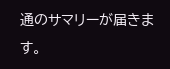通のサマリーが届きます。